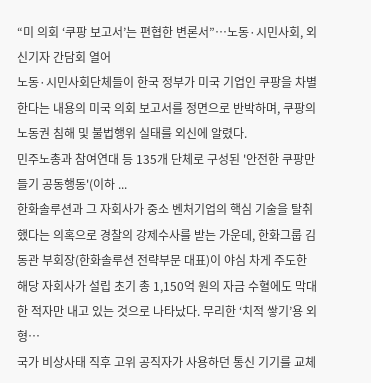“미 의회 ‘쿠팡 보고서’는 편협한 변론서”…노동·시민사회, 외신기자 간담회 열어
노동·시민사회단체들이 한국 정부가 미국 기업인 쿠팡을 차별한다는 내용의 미국 의회 보고서를 정면으로 반박하며, 쿠팡의 노동권 침해 및 불법행위 실태를 외신에 알렸다.
민주노총과 참여연대 등 135개 단체로 구성된 '안전한 쿠팡만들기 공동행동'(이하 ...
한화솔루션과 그 자회사가 중소 벤처기업의 핵심 기술을 탈취했다는 의혹으로 경찰의 강제수사를 받는 가운데, 한화그룹 김동관 부회장(한화솔루션 전략부문 대표)이 야심 차게 주도한 해당 자회사가 설립 초기 총 1,150억 원의 자금 수혈에도 막대한 적자만 내고 있는 것으로 나타났다. 무리한 ‘치적 쌓기’용 외형…
국가 비상사태 직후 고위 공직자가 사용하던 통신 기기를 교체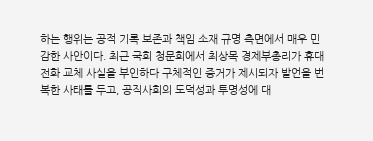하는 행위는 공적 기록 보존과 책임 소재 규명 측면에서 매우 민감한 사안이다. 최근 국회 청문회에서 최상목 경제부총리가 휴대전화 교체 사실을 부인하다 구체적인 증거가 제시되자 발언을 번복한 사태를 두고, 공직사회의 도덕성과 투명성에 대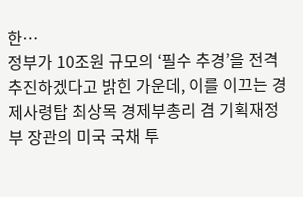한…
정부가 10조원 규모의 ‘필수 추경’을 전격 추진하겠다고 밝힌 가운데, 이를 이끄는 경제사령탑 최상목 경제부총리 겸 기획재정부 장관의 미국 국채 투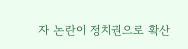자 논란이 정치권으로 확산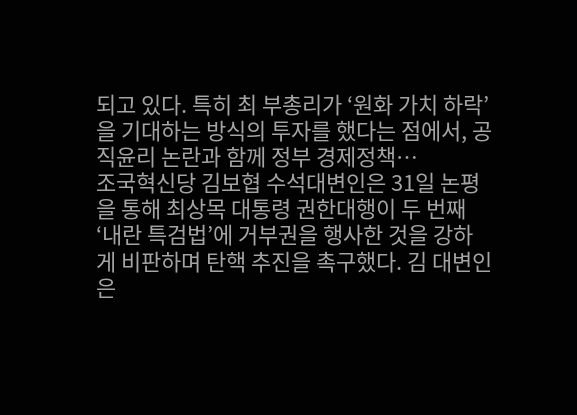되고 있다. 특히 최 부총리가 ‘원화 가치 하락’을 기대하는 방식의 투자를 했다는 점에서, 공직윤리 논란과 함께 정부 경제정책…
조국혁신당 김보협 수석대변인은 31일 논평을 통해 최상목 대통령 권한대행이 두 번째 ‘내란 특검법’에 거부권을 행사한 것을 강하게 비판하며 탄핵 추진을 촉구했다. 김 대변인은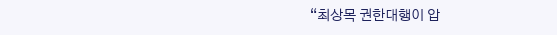“최상목 권한대행이 압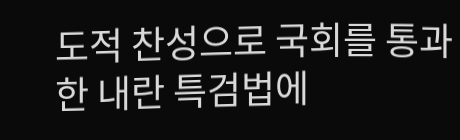도적 찬성으로 국회를 통과한 내란 특검법에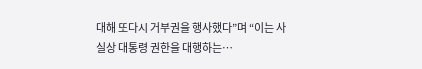대해 또다시 거부권을 행사했다”며 “이는 사실상 대통령 권한을 대행하는…